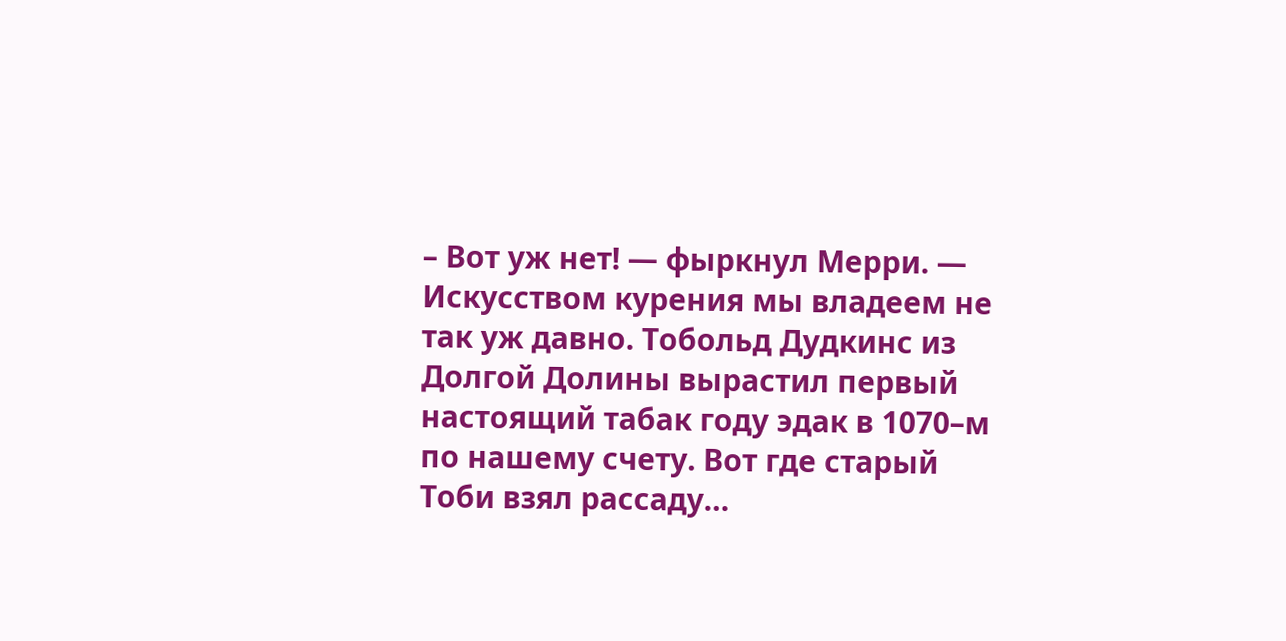– Вот уж нет! — фыркнул Мерри. — Искусством курения мы владеем не так уж давно. Тобольд Дудкинс из Долгой Долины вырастил первый настоящий табак году эдак в 1070–м по нашему счету. Вот где старый Тоби взял рассаду…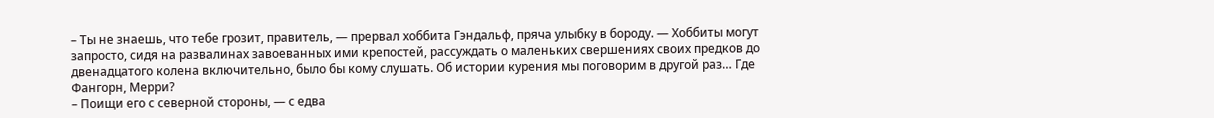– Ты не знаешь, что тебе грозит, правитель, — прервал хоббита Гэндальф, пряча улыбку в бороду. — Хоббиты могут запросто, сидя на развалинах завоеванных ими крепостей, рассуждать о маленьких свершениях своих предков до двенадцатого колена включительно, было бы кому слушать. Об истории курения мы поговорим в другой раз… Где Фангорн, Мерри?
– Поищи его с северной стороны, — с едва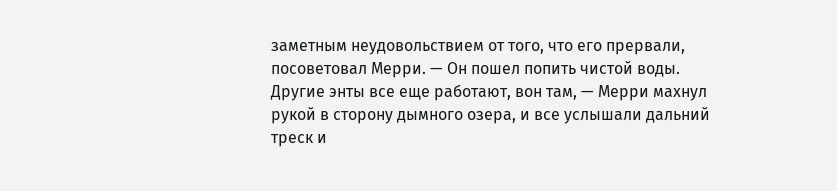заметным неудовольствием от того, что его прервали, посоветовал Мерри. — Он пошел попить чистой воды. Другие энты все еще работают, вон там, — Мерри махнул рукой в сторону дымного озера, и все услышали дальний треск и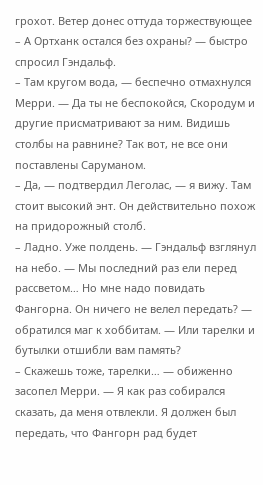грохот. Ветер донес оттуда торжествующее
– А Ортханк остался без охраны? — быстро спросил Гэндальф.
– Там кругом вода, — беспечно отмахнулся Мерри. — Да ты не беспокойся, Скородум и другие присматривают за ним. Видишь столбы на равнине? Так вот, не все они поставлены Саруманом.
– Да, — подтвердил Леголас, — я вижу. Там стоит высокий энт. Он действительно похож на придорожный столб.
– Ладно. Уже полдень. — Гэндальф взглянул на небо. — Мы последний раз ели перед рассветом… Но мне надо повидать Фангорна. Он ничего не велел передать? — обратился маг к хоббитам. — Или тарелки и бутылки отшибли вам память?
– Скажешь тоже, тарелки… — обиженно засопел Мерри. — Я как раз собирался сказать, да меня отвлекли. Я должен был передать, что Фангорн рад будет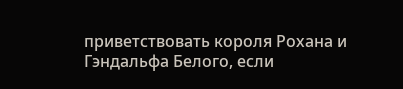приветствовать короля Рохана и Гэндальфа Белого, если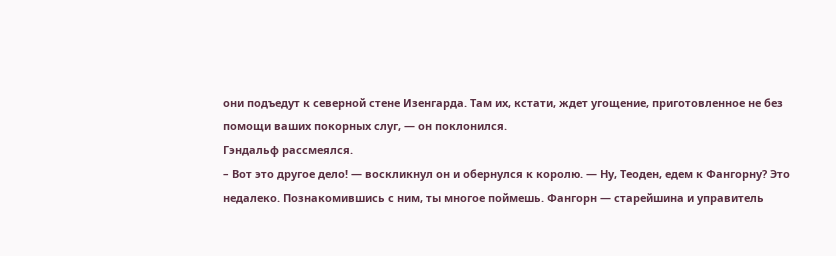они подъедут к северной стене Изенгарда. Там их, кстати, ждет угощение, приготовленное не без помощи ваших покорных слуг, — он поклонился.
Гэндальф рассмеялся.
– Вот это другое дело! — воскликнул он и обернулся к королю. — Ну, Теоден, едем к Фангорну? Это недалеко. Познакомившись с ним, ты многое поймешь. Фангорн — старейшина и управитель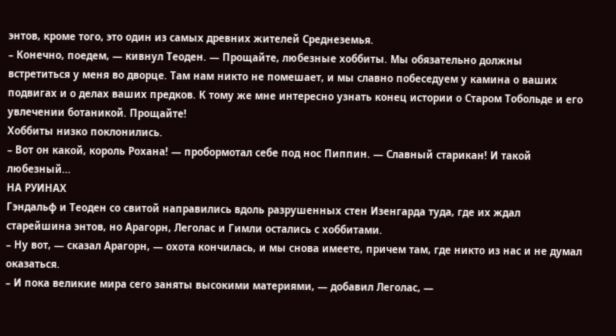энтов, кроме того, это один из самых древних жителей Среднеземья.
– Конечно, поедем, — кивнул Теоден. — Прощайте, любезные хоббиты. Мы обязательно должны встретиться у меня во дворце. Там нам никто не помешает, и мы славно побеседуем у камина о ваших подвигах и о делах ваших предков. К тому же мне интересно узнать конец истории о Старом Тобольде и его увлечении ботаникой. Прощайте!
Хоббиты низко поклонились.
– Вот он какой, король Рохана! — пробормотал себе под нос Пиппин. — Славный старикан! И такой любезный…
НА РУИНАХ
Гэндальф и Теоден со свитой направились вдоль разрушенных стен Изенгарда туда, где их ждал старейшина энтов, но Арагорн, Леголас и Гимли остались с хоббитами.
– Ну вот, — сказал Арагорн, — охота кончилась, и мы снова имеете, причем там, где никто из нас и не думал оказаться.
– И пока великие мира сего заняты высокими материями, — добавил Леголас, —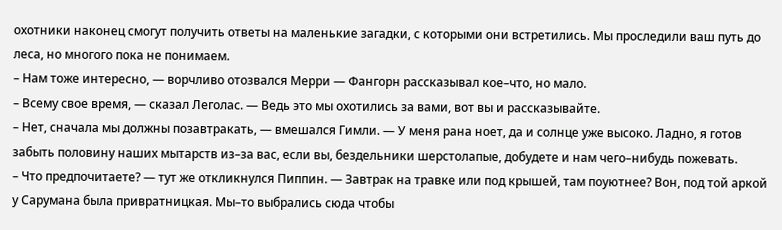охотники наконец смогут получить ответы на маленькие загадки, с которыми они встретились. Мы проследили ваш путь до леса, но многого пока не понимаем.
– Нам тоже интересно, — ворчливо отозвался Мерри — Фангорн рассказывал кое–что, но мало.
– Всему свое время, — сказал Леголас. — Ведь это мы охотились за вами, вот вы и рассказывайте.
– Нет, сначала мы должны позавтракать, — вмешался Гимли. — У меня рана ноет, да и солнце уже высоко. Ладно, я готов забыть половину наших мытарств из–за вас, если вы, бездельники шерстолапые, добудете и нам чего–нибудь пожевать.
– Что предпочитаете? — тут же откликнулся Пиппин. — Завтрак на травке или под крышей, там поуютнее? Вон, под той аркой у Сарумана была привратницкая. Мы–то выбрались сюда чтобы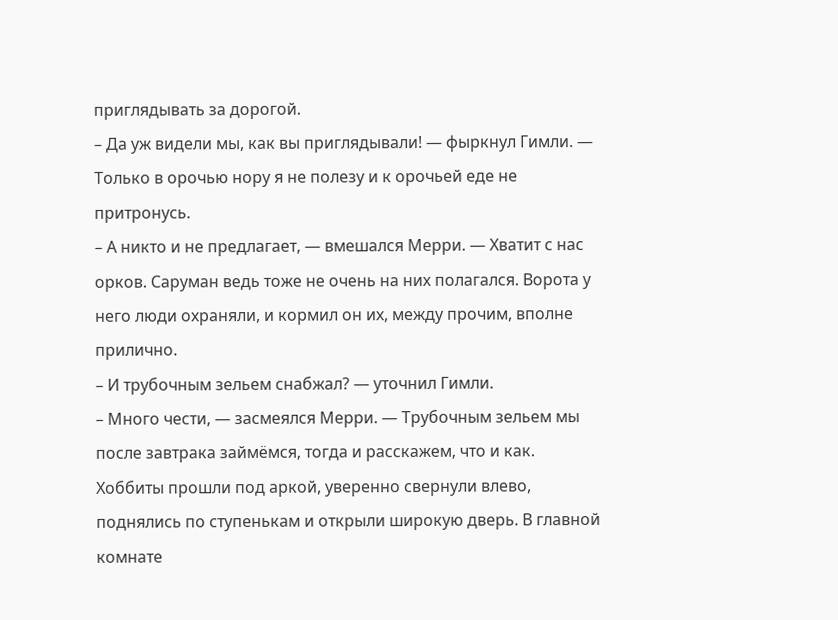приглядывать за дорогой.
– Да уж видели мы, как вы приглядывали! — фыркнул Гимли. — Только в орочью нору я не полезу и к орочьей еде не притронусь.
– А никто и не предлагает, — вмешался Мерри. — Хватит с нас орков. Саруман ведь тоже не очень на них полагался. Ворота у него люди охраняли, и кормил он их, между прочим, вполне прилично.
– И трубочным зельем снабжал? — уточнил Гимли.
– Много чести, — засмеялся Мерри. — Трубочным зельем мы после завтрака займёмся, тогда и расскажем, что и как.
Хоббиты прошли под аркой, уверенно свернули влево, поднялись по ступенькам и открыли широкую дверь. В главной комнате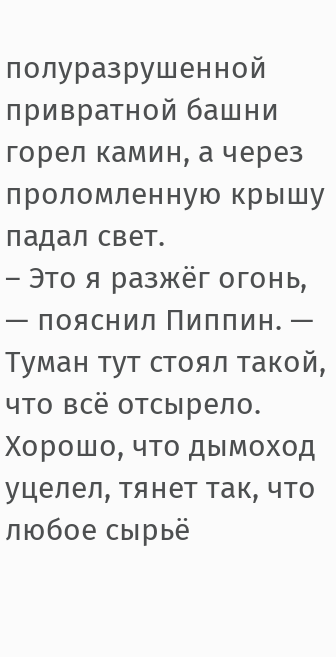полуразрушенной привратной башни горел камин, а через проломленную крышу падал свет.
– Это я разжёг огонь, — пояснил Пиппин. — Туман тут стоял такой, что всё отсырело. Хорошо, что дымоход уцелел, тянет так, что любое сырьё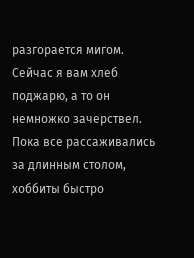разгорается мигом. Сейчас я вам хлеб поджарю, а то он немножко зачерствел.
Пока все рассаживались за длинным столом, хоббиты быстро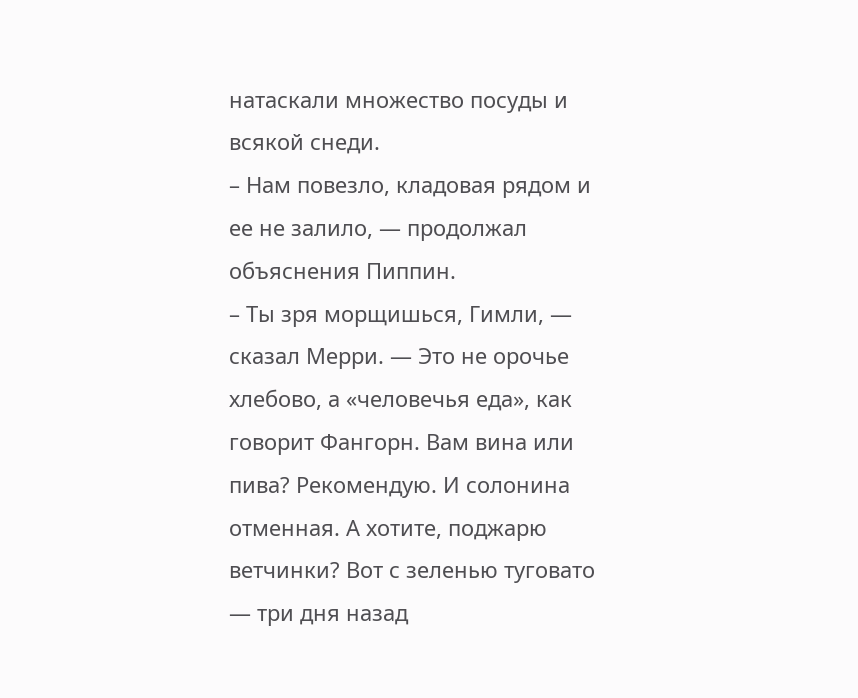натаскали множество посуды и всякой снеди.
– Нам повезло, кладовая рядом и ее не залило, — продолжал объяснения Пиппин.
– Ты зря морщишься, Гимли, — сказал Мерри. — Это не орочье хлебово, а «человечья еда», как говорит Фангорн. Вам вина или пива? Рекомендую. И солонина отменная. А хотите, поджарю ветчинки? Вот с зеленью туговато — три дня назад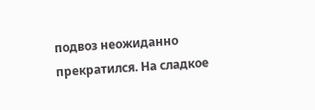подвоз неожиданно прекратился. На сладкое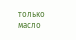только масло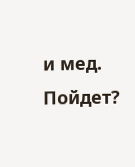и мед. Пойдет?